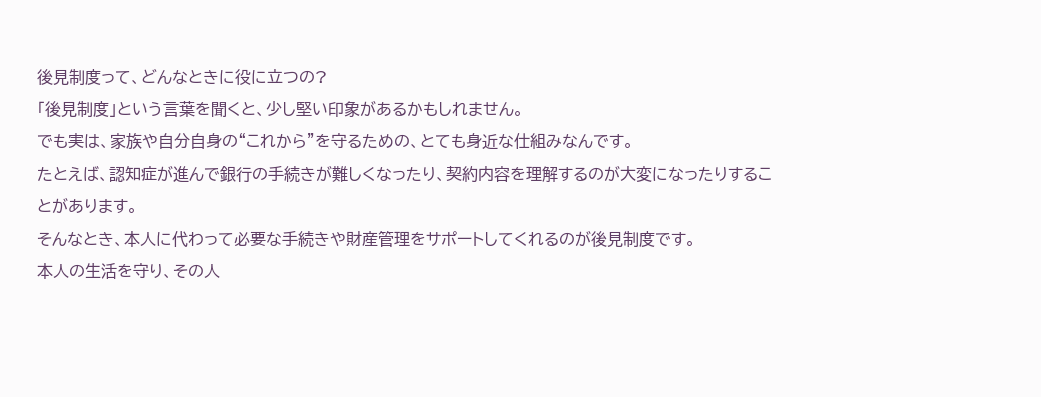後見制度って、どんなときに役に立つの?
「後見制度」という言葉を聞くと、少し堅い印象があるかもしれません。
でも実は、家族や自分自身の“これから”を守るための、とても身近な仕組みなんです。
たとえば、認知症が進んで銀行の手続きが難しくなったり、契約内容を理解するのが大変になったりすることがあります。
そんなとき、本人に代わって必要な手続きや財産管理をサポートしてくれるのが後見制度です。
本人の生活を守り、その人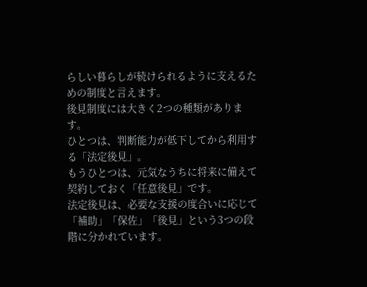らしい暮らしが続けられるように支えるための制度と言えます。
後見制度には大きく2つの種類があります。
ひとつは、判断能力が低下してから利用する「法定後見」。
もうひとつは、元気なうちに将来に備えて契約しておく「任意後見」です。
法定後見は、必要な支援の度合いに応じて「補助」「保佐」「後見」という3つの段階に分かれています。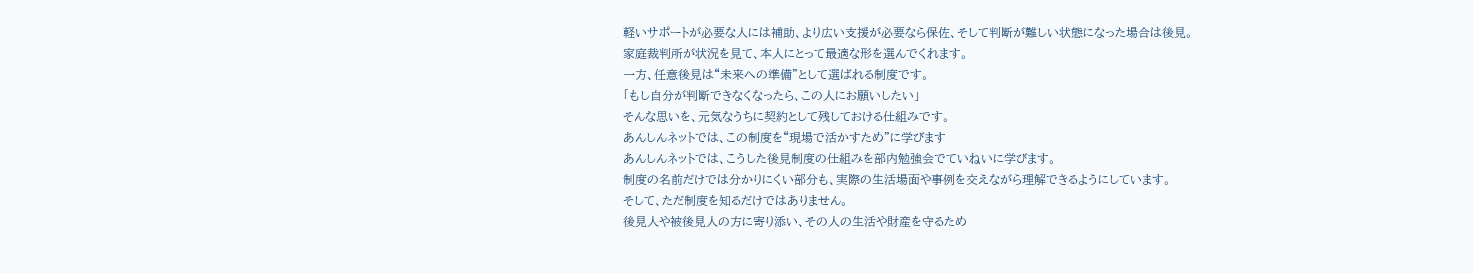軽いサポートが必要な人には補助、より広い支援が必要なら保佐、そして判断が難しい状態になった場合は後見。
家庭裁判所が状況を見て、本人にとって最適な形を選んでくれます。
一方、任意後見は“未来への準備”として選ばれる制度です。
「もし自分が判断できなくなったら、この人にお願いしたい」
そんな思いを、元気なうちに契約として残しておける仕組みです。
あんしんネットでは、この制度を“現場で活かすため”に学びます
あんしんネットでは、こうした後見制度の仕組みを部内勉強会でていねいに学びます。
制度の名前だけでは分かりにくい部分も、実際の生活場面や事例を交えながら理解できるようにしています。
そして、ただ制度を知るだけではありません。
後見人や被後見人の方に寄り添い、その人の生活や財産を守るため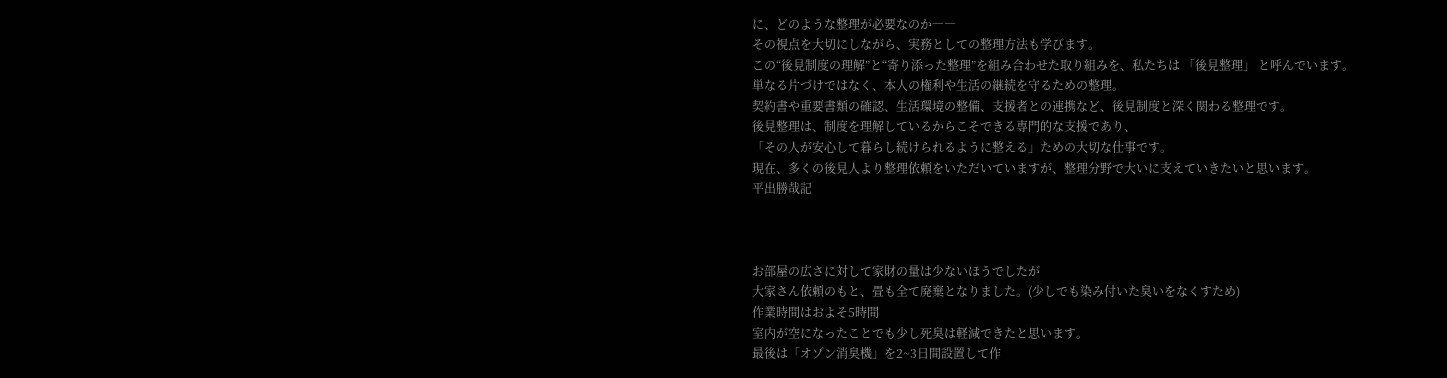に、どのような整理が必要なのか――
その視点を大切にしながら、実務としての整理方法も学びます。
この“後見制度の理解”と“寄り添った整理”を組み合わせた取り組みを、私たちは 「後見整理」 と呼んでいます。
単なる片づけではなく、本人の権利や生活の継続を守るための整理。
契約書や重要書類の確認、生活環境の整備、支援者との連携など、後見制度と深く関わる整理です。
後見整理は、制度を理解しているからこそできる専門的な支援であり、
「その人が安心して暮らし続けられるように整える」ための大切な仕事です。
現在、多くの後見人より整理依頼をいただいていますが、整理分野で大いに支えていきたいと思います。
平出勝哉記



お部屋の広さに対して家財の量は少ないほうでしたが
大家さん依頼のもと、畳も全て廃棄となりました。(少しでも染み付いた臭いをなくすため)
作業時間はおよそ5時間
室内が空になったことでも少し死臭は軽減できたと思います。
最後は「オゾン消臭機」を2~3日間設置して作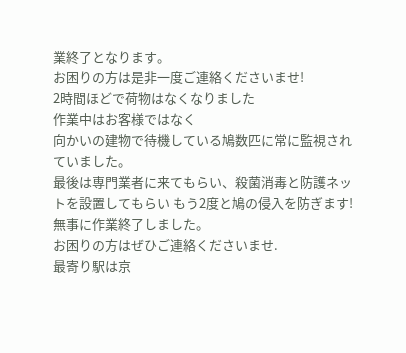業終了となります。
お困りの方は是非一度ご連絡くださいませ!
2時間ほどで荷物はなくなりました
作業中はお客様ではなく
向かいの建物で待機している鳩数匹に常に監視されていました。
最後は専門業者に来てもらい、殺菌消毒と防護ネットを設置してもらい もう2度と鳩の侵入を防ぎます!
無事に作業終了しました。
お困りの方はぜひご連絡くださいませ.
最寄り駅は京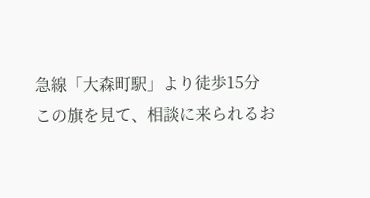急線「大森町駅」より徒歩15分
この旗を見て、相談に来られるお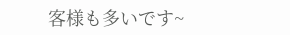客様も多いです~